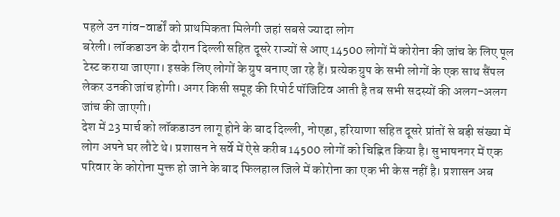पहले उन गांव-वार्डों को प्राथमिकता मिलेगी जहां सबसे ज्यादा लोग
बरेली। लॉकडाउन के दौरान दिल्ली सहित दूसरे राज्यों से आए 14500 लोगों में कोरोना की जांच के लिए पूल टेस्ट कराया जाएगा। इसके लिए लोगों के ग्रुप बनाए जा रहे हैं। प्रत्येक ग्रुप के सभी लोगों के एक साथ सैंपल लेकर उनकी जांच होगी। अगर किसी समूह की रिपोर्ट पॉजिटिव आती है तब सभी सदस्यों की अलग-अलग जांच की जाएगी।
देश में 23 मार्च को लॉकडाउन लागू होने के बाद दिल्ली, नोएडा, हरियाणा सहित दूसरे प्रांतों से बड़ी संख्या में लोग अपने घर लौटे थे। प्रशासन ने सर्वे में ऐसे करीब 14500 लोगों को चिह्नित किया है। सुभाषनगर में एक परिवार के कोरोना मुक्त हो जाने के बाद फिलहाल जिले में कोरोना का एक भी केस नहीं है। प्रशासन अब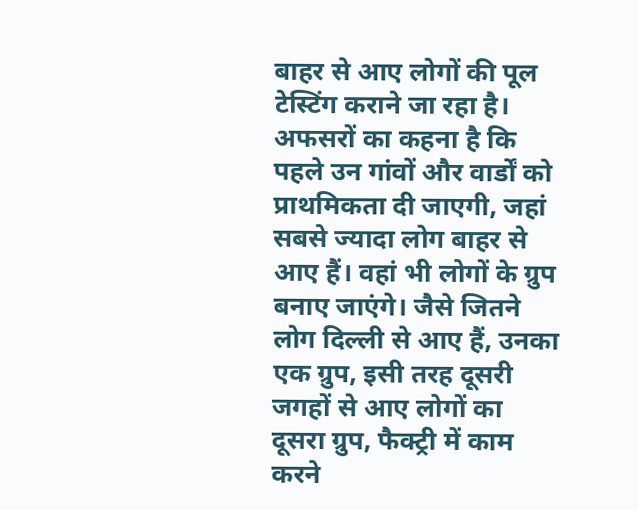बाहर से आए लोगों की पूल टेस्टिंग कराने जा रहा है। अफसरों का कहना है कि पहले उन गांवों और वार्डों को प्राथमिकता दी जाएगी, जहां सबसे ज्यादा लोग बाहर से आए हैं। वहां भी लोगों के ग्रुप बनाए जाएंगे। जैसे जितने लोग दिल्ली से आए हैं, उनका एक ग्रुप, इसी तरह दूसरी जगहों से आए लोगों का दूसरा ग्रुप, फैक्ट्री में काम करने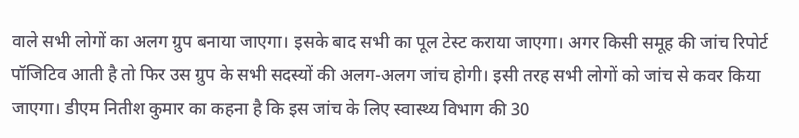वाले सभी लोगों का अलग ग्रुप बनाया जाएगा। इसके बाद सभी का पूल टेस्ट कराया जाएगा। अगर किसी समूह की जांच रिपोर्ट पॉजिटिव आती है तो फिर उस ग्रुप के सभी सदस्यों की अलग-अलग जांच होगी। इसी तरह सभी लोगों को जांच से कवर किया जाएगा। डीएम नितीश कुमार का कहना है कि इस जांच के लिए स्वास्थ्य विभाग की 30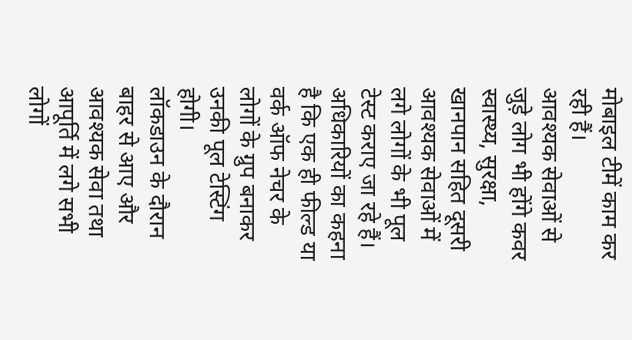मोबाइल टीमें काम कर रही हैं।
आवश्यक सेवाओं से जुड़े लोग भी होंगे कवर
स्वास्थ्य, सुरक्षा, खानपान सहित दूसरी आवश्यक सेवाओं में लगे लोगों के भी पूल टेस्ट कराए जा रहे हैं। अधिकारियों का कहना है कि एक ही फील्ड या वर्क ऑफ नेचर के लोगों के ग्रुप बनाकर उनकी पूल टेस्टिंग होगी।
लॉकडाउन के दौरान बाहर से आए और आवश्यक सेवा तथा आपूर्ति में लगे सभी लोगों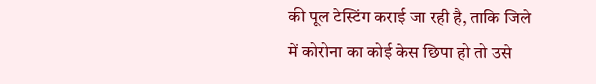की पूल टेस्टिंग कराई जा रही है, ताकि जिले में कोरोना का कोई केस छिपा हो तो उसे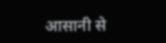आसानी से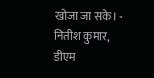खोजा जा सके। - नितीश कुमार, डीएम